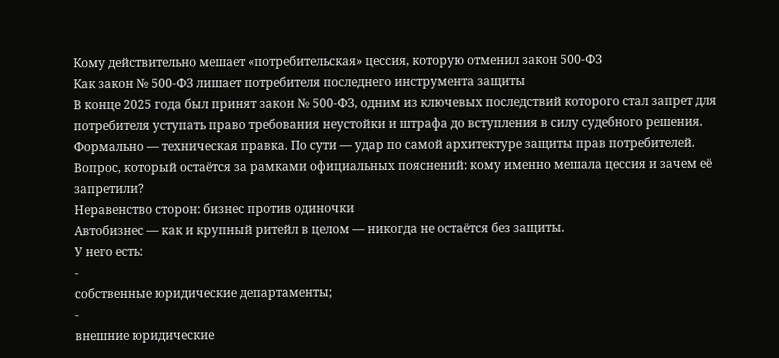Кому действительно мешает «потребительская» цессия, которую отменил закон 500-ФЗ
Как закон № 500-ФЗ лишает потребителя последнего инструмента защиты
В конце 2025 года был принят закон № 500-ФЗ, одним из ключевых последствий которого стал запрет для потребителя уступать право требования неустойки и штрафа до вступления в силу судебного решения. Формально — техническая правка. По сути — удар по самой архитектуре защиты прав потребителей.
Вопрос, который остаётся за рамками официальных пояснений: кому именно мешала цессия и зачем её запретили?
Неравенство сторон: бизнес против одиночки
Автобизнес — как и крупный ритейл в целом — никогда не остаётся без защиты.
У него есть:
-
собственные юридические департаменты;
-
внешние юридические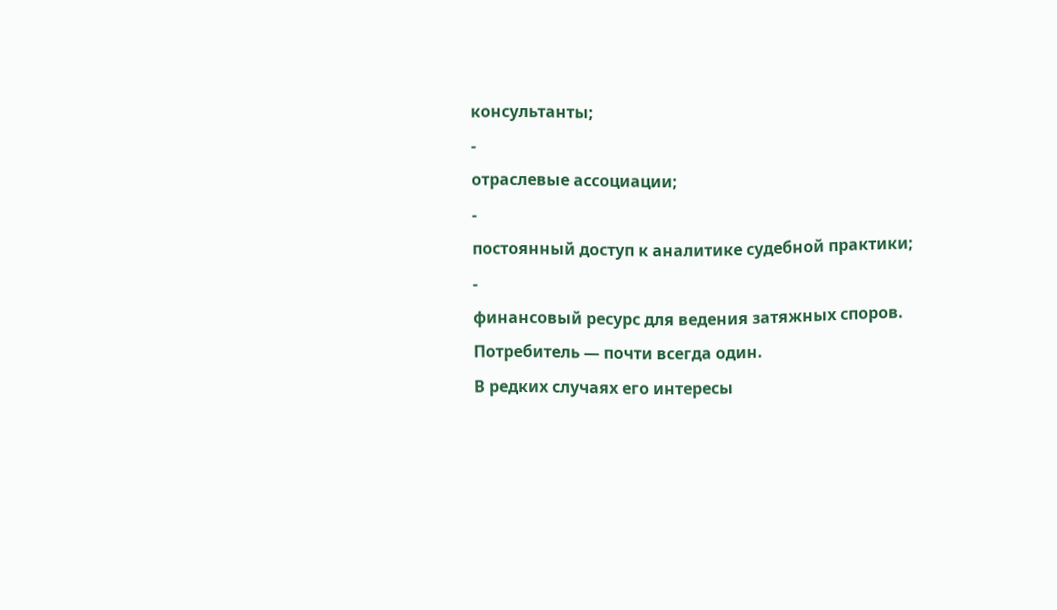консультанты;
-
отраслевые ассоциации;
-
постоянный доступ к аналитике судебной практики;
-
финансовый ресурс для ведения затяжных споров.
Потребитель — почти всегда один.
В редких случаях его интересы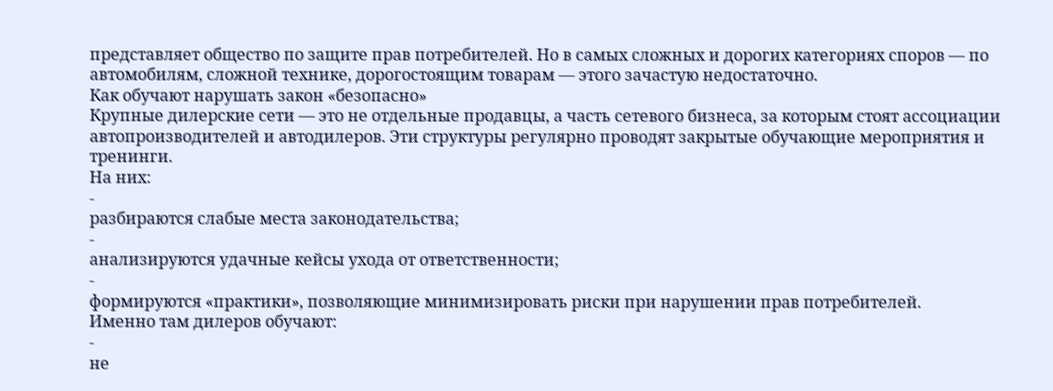представляет общество по защите прав потребителей. Но в самых сложных и дорогих категориях споров — по автомобилям, сложной технике, дорогостоящим товарам — этого зачастую недостаточно.
Как обучают нарушать закон «безопасно»
Крупные дилерские сети — это не отдельные продавцы, а часть сетевого бизнеса, за которым стоят ассоциации автопроизводителей и автодилеров. Эти структуры регулярно проводят закрытые обучающие мероприятия и тренинги.
На них:
-
разбираются слабые места законодательства;
-
анализируются удачные кейсы ухода от ответственности;
-
формируются «практики», позволяющие минимизировать риски при нарушении прав потребителей.
Именно там дилеров обучают:
-
не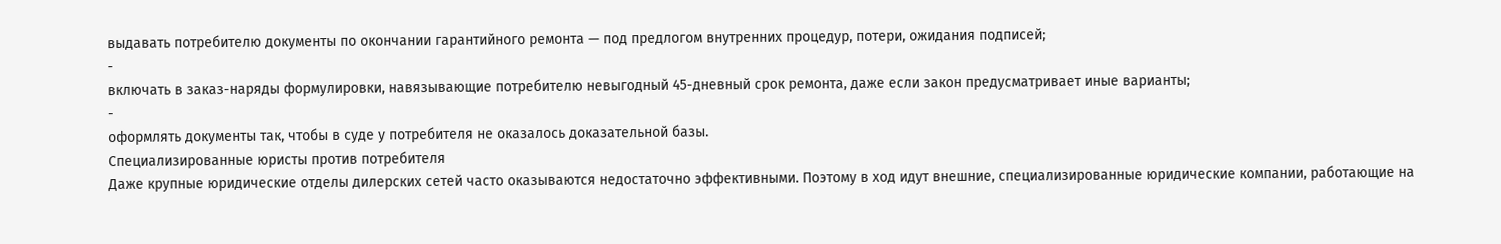выдавать потребителю документы по окончании гарантийного ремонта — под предлогом внутренних процедур, потери, ожидания подписей;
-
включать в заказ-наряды формулировки, навязывающие потребителю невыгодный 45-дневный срок ремонта, даже если закон предусматривает иные варианты;
-
оформлять документы так, чтобы в суде у потребителя не оказалось доказательной базы.
Специализированные юристы против потребителя
Даже крупные юридические отделы дилерских сетей часто оказываются недостаточно эффективными. Поэтому в ход идут внешние, специализированные юридические компании, работающие на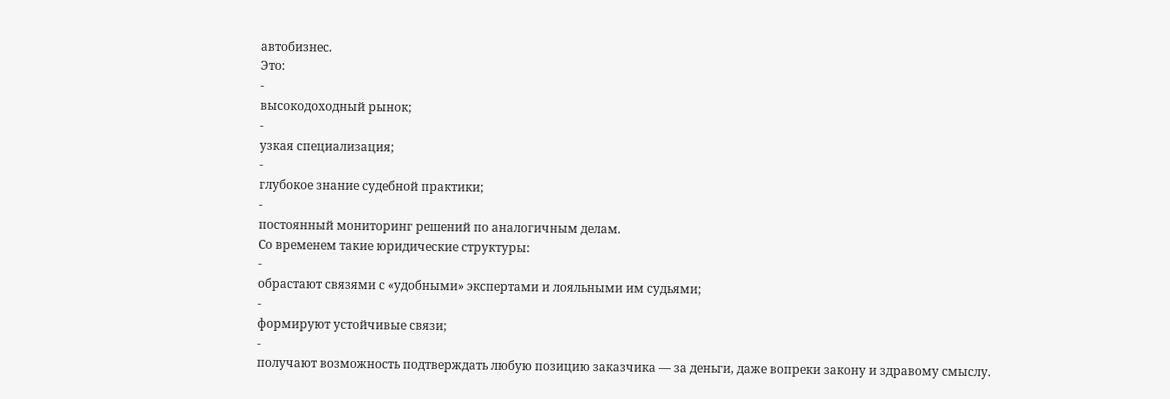автобизнес.
Это:
-
высокодоходный рынок;
-
узкая специализация;
-
глубокое знание судебной практики;
-
постоянный мониторинг решений по аналогичным делам.
Со временем такие юридические структуры:
-
обрастают связями с «удобными» экспертами и лояльными им судьями;
-
формируют устойчивые связи;
-
получают возможность подтверждать любую позицию заказчика — за деньги, даже вопреки закону и здравому смыслу.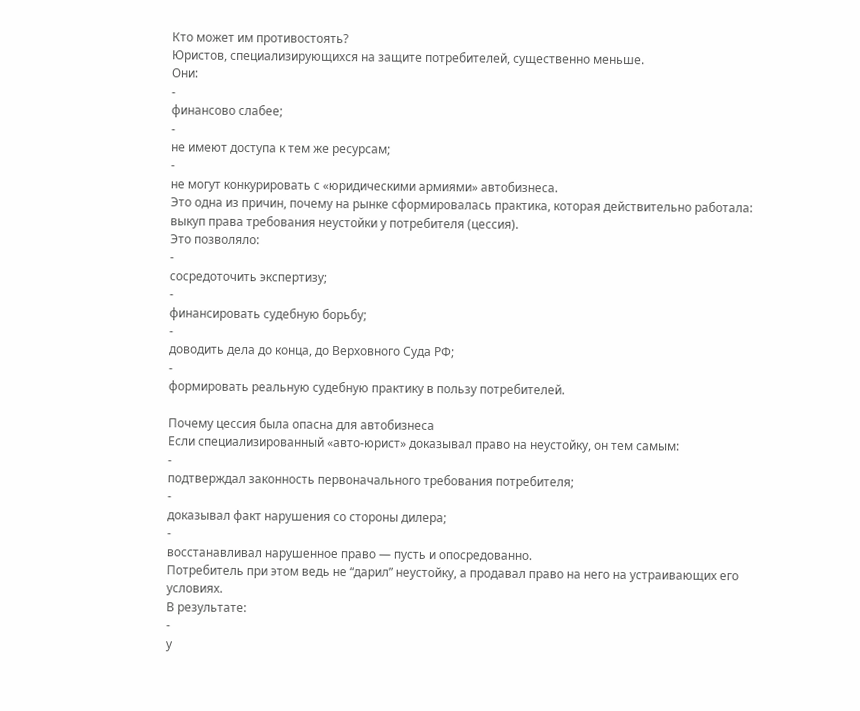Кто может им противостоять?
Юристов, специализирующихся на защите потребителей, существенно меньше.
Они:
-
финансово слабее;
-
не имеют доступа к тем же ресурсам;
-
не могут конкурировать с «юридическими армиями» автобизнеса.
Это одна из причин, почему на рынке сформировалась практика, которая действительно работала: выкуп права требования неустойки у потребителя (цессия).
Это позволяло:
-
сосредоточить экспертизу;
-
финансировать судебную борьбу;
-
доводить дела до конца, до Верховного Суда РФ;
-
формировать реальную судебную практику в пользу потребителей.

Почему цессия была опасна для автобизнеса
Если специализированный «авто-юрист» доказывал право на неустойку, он тем самым:
-
подтверждал законность первоначального требования потребителя;
-
доказывал факт нарушения со стороны дилера;
-
восстанавливал нарушенное право — пусть и опосредованно.
Потребитель при этом ведь не “дарил” неустойку, а продавал право на него на устраивающих его условиях.
В результате:
-
у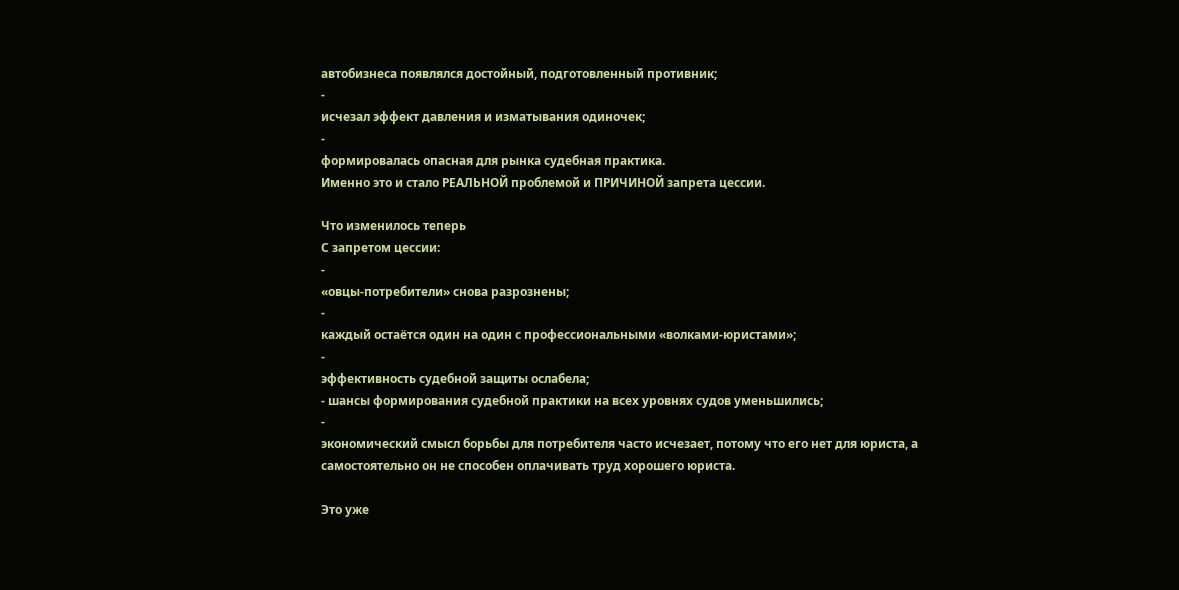автобизнеса появлялся достойный, подготовленный противник;
-
исчезал эффект давления и изматывания одиночек;
-
формировалась опасная для рынка судебная практика.
Именно это и стало РЕАЛЬНОЙ проблемой и ПРИЧИНОЙ запрета цессии.

Что изменилось теперь
С запретом цессии:
-
«овцы-потребители» снова разрознены;
-
каждый остаётся один на один с профессиональными «волками-юристами»;
-
эффективность судебной защиты ослабела;
- шансы формирования судебной практики на всех уровнях судов уменьшились;
-
экономический смысл борьбы для потребителя часто исчезает, потому что его нет для юриста, а самостоятельно он не способен оплачивать труд хорошего юриста.

Это уже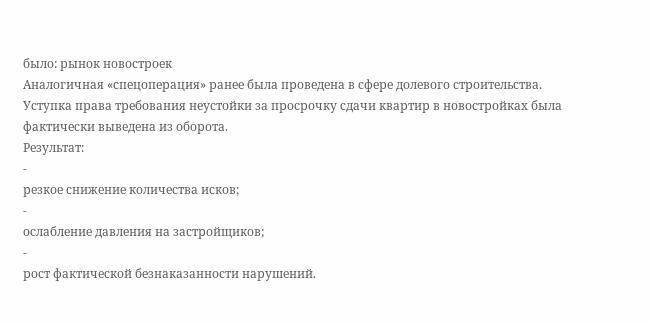было: рынок новостроек
Аналогичная «спецоперация» ранее была проведена в сфере долевого строительства.
Уступка права требования неустойки за просрочку сдачи квартир в новостройках была фактически выведена из оборота.
Результат:
-
резкое снижение количества исков;
-
ослабление давления на застройщиков;
-
рост фактической безнаказанности нарушений.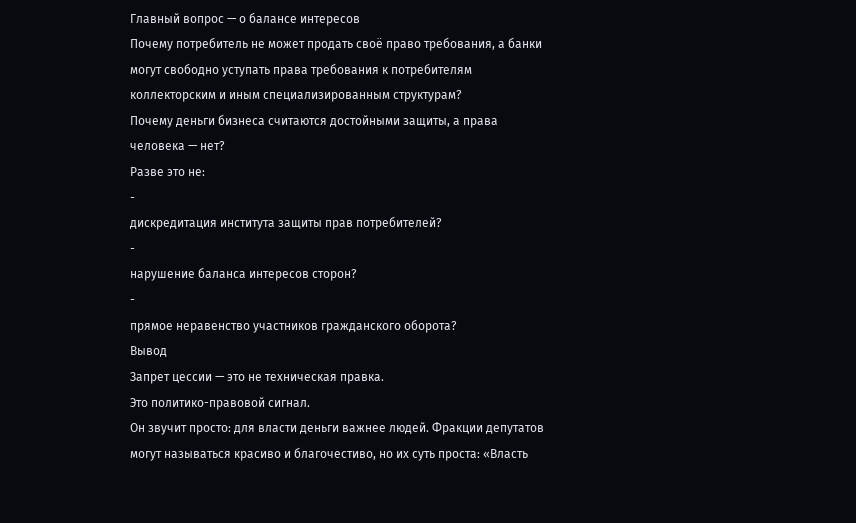Главный вопрос — о балансе интересов
Почему потребитель не может продать своё право требования, а банки могут свободно уступать права требования к потребителям коллекторским и иным специализированным структурам?
Почему деньги бизнеса считаются достойными защиты, а права человека — нет?
Разве это не:
-
дискредитация института защиты прав потребителей?
-
нарушение баланса интересов сторон?
-
прямое неравенство участников гражданского оборота?
Вывод
Запрет цессии — это не техническая правка.
Это политико-правовой сигнал.
Он звучит просто: для власти деньги важнее людей. Фракции депутатов могут называться красиво и благочестиво, но их суть проста: «Власть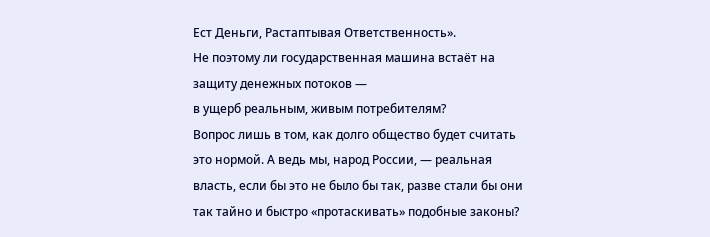Ест Деньги, Растаптывая Ответственность».
Не поэтому ли государственная машина встаёт на защиту денежных потоков —
в ущерб реальным, живым потребителям?
Вопрос лишь в том, как долго общество будет считать это нормой. А ведь мы, народ России, — реальная власть, если бы это не было бы так, разве стали бы они так тайно и быстро «протаскивать» подобные законы?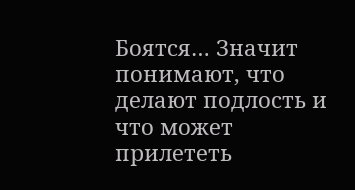Боятся… Значит понимают, что делают подлость и что может прилететь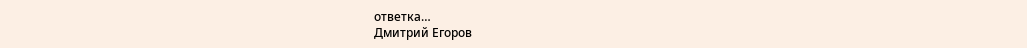ответка…
Дмитрий Егоров